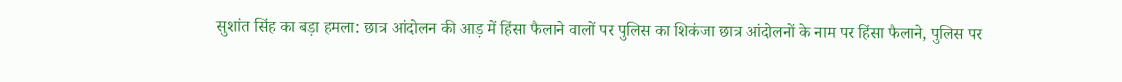सुशांत सिंह का बड़ा हमला: छात्र आंदोलन की आड़ में हिंसा फैलाने वालों पर पुलिस का शिकंजा छात्र आंदोलनों के नाम पर हिंसा फैलाने, पुलिस पर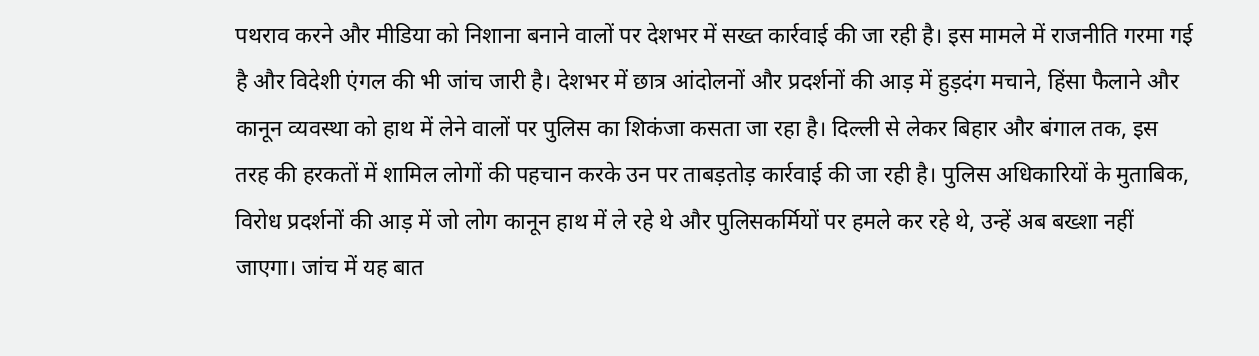पथराव करने और मीडिया को निशाना बनाने वालों पर देशभर में सख्त कार्रवाई की जा रही है। इस मामले में राजनीति गरमा गई है और विदेशी एंगल की भी जांच जारी है। देशभर में छात्र आंदोलनों और प्रदर्शनों की आड़ में हुड़दंग मचाने, हिंसा फैलाने और कानून व्यवस्था को हाथ में लेने वालों पर पुलिस का शिकंजा कसता जा रहा है। दिल्ली से लेकर बिहार और बंगाल तक, इस तरह की हरकतों में शामिल लोगों की पहचान करके उन पर ताबड़तोड़ कार्रवाई की जा रही है। पुलिस अधिकारियों के मुताबिक, विरोध प्रदर्शनों की आड़ में जो लोग कानून हाथ में ले रहे थे और पुलिसकर्मियों पर हमले कर रहे थे, उन्हें अब बख्शा नहीं जाएगा। जांच में यह बात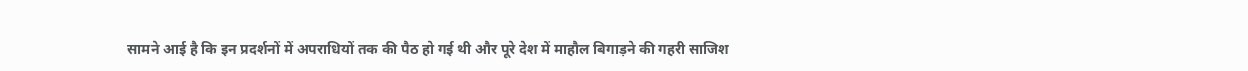सामने आई है कि इन प्रदर्शनों में अपराधियों तक की पैठ हो गई थी और पूरे देश में माहौल बिगाड़ने की गहरी साजिश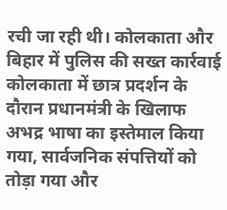रची जा रही थी। कोलकाता और बिहार में पुलिस की सख्त कार्रवाई कोलकाता में छात्र प्रदर्शन के दौरान प्रधानमंत्री के खिलाफ अभद्र भाषा का इस्तेमाल किया गया, सार्वजनिक संपत्तियों को तोड़ा गया और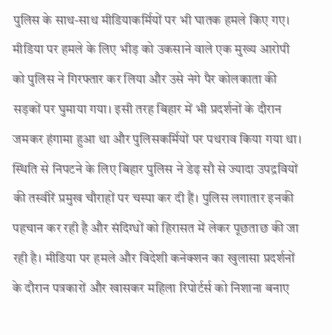पुलिस के साथ-साथ मीडियाकर्मियों पर भी घातक हमले किए गए। मीडिया पर हमले के लिए भीड़ को उकसाने वाले एक मुख्य आरोपी को पुलिस ने गिरफ्तार कर लिया और उसे नंगे पैर कोलकाता की सड़कों पर घुमाया गया। इसी तरह बिहार में भी प्रदर्शनों के दौरान जमकर हंगामा हुआ था और पुलिसकर्मियों पर पथराव किया गया था। स्थिति से निपटने के लिए बिहार पुलिस ने डेढ़ सौ से ज्यादा उपद्रवियों की तस्वीरें प्रमुख चौराहों पर चस्पा कर दी हैं। पुलिस लगातार इनकी पहचान कर रही है और संदिग्धों को हिरासत में लेकर पूछताछ की जा रही है। मीडिया पर हमले और विदेशी कनेक्शन का खुलासा प्रदर्शनों के दौरान पत्रकारों और खासकर महिला रिपोर्टर्स को निशाना बनाए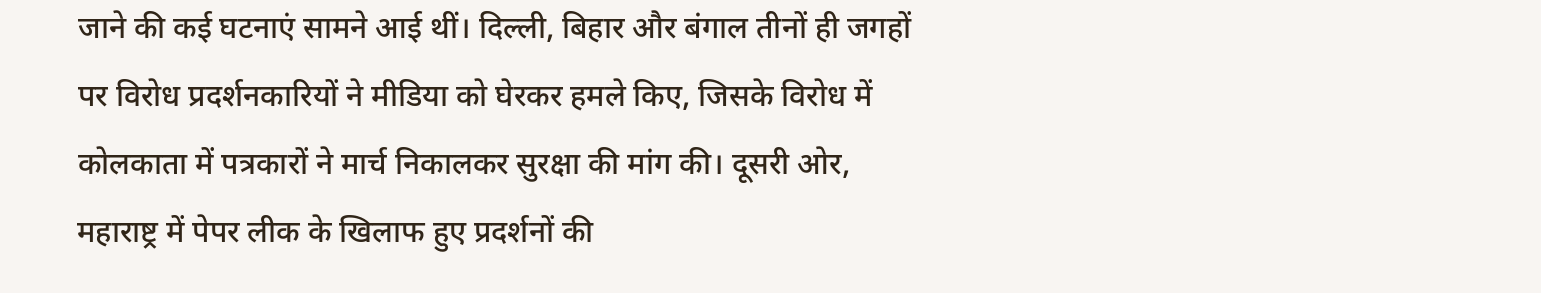जाने की कई घटनाएं सामने आई थीं। दिल्ली, बिहार और बंगाल तीनों ही जगहों पर विरोध प्रदर्शनकारियों ने मीडिया को घेरकर हमले किए, जिसके विरोध में कोलकाता में पत्रकारों ने मार्च निकालकर सुरक्षा की मांग की। दूसरी ओर, महाराष्ट्र में पेपर लीक के खिलाफ हुए प्रदर्शनों की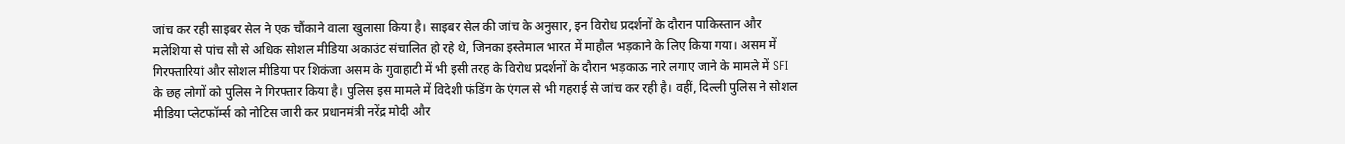जांच कर रही साइबर सेल ने एक चौंकाने वाला खुलासा किया है। साइबर सेल की जांच के अनुसार, इन विरोध प्रदर्शनों के दौरान पाकिस्तान और मलेशिया से पांच सौ से अधिक सोशल मीडिया अकाउंट संचालित हो रहे थे, जिनका इस्तेमाल भारत में माहौल भड़काने के लिए किया गया। असम में गिरफ्तारियां और सोशल मीडिया पर शिकंजा असम के गुवाहाटी में भी इसी तरह के विरोध प्रदर्शनों के दौरान भड़काऊ नारे लगाए जाने के मामले में SFI के छह लोगों को पुलिस ने गिरफ्तार किया है। पुलिस इस मामले में विदेशी फंडिंग के एंगल से भी गहराई से जांच कर रही है। वहीं, दिल्ली पुलिस ने सोशल मीडिया प्लेटफॉर्म्स को नोटिस जारी कर प्रधानमंत्री नरेंद्र मोदी और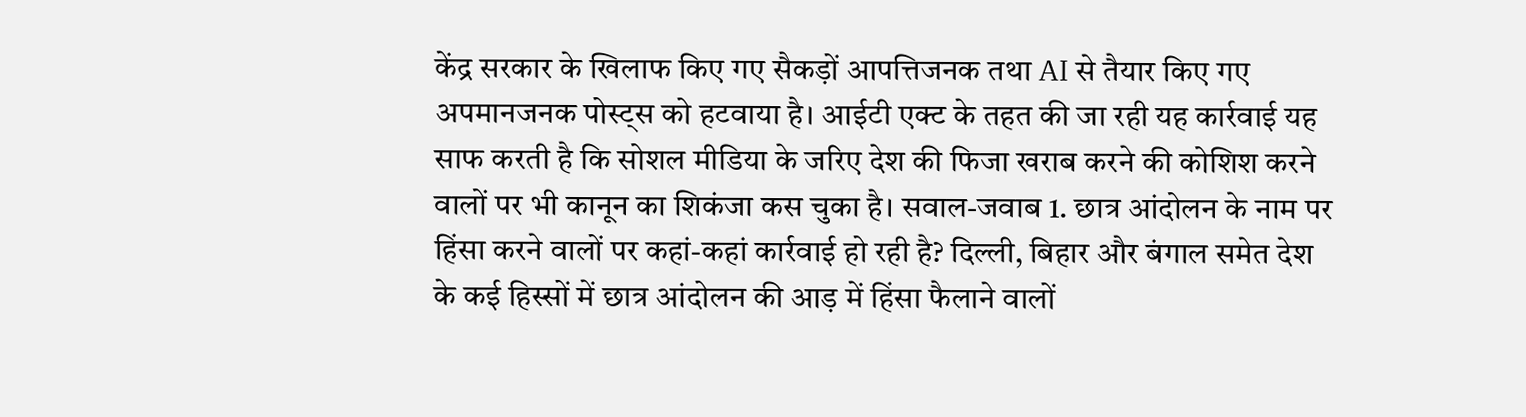केंद्र सरकार के खिलाफ किए गए सैकड़ों आपत्तिजनक तथा AI से तैयार किए गए अपमानजनक पोस्ट्स को हटवाया है। आईटी एक्ट के तहत की जा रही यह कार्रवाई यह साफ करती है कि सोशल मीडिया के जरिए देश की फिजा खराब करने की कोशिश करने वालों पर भी कानून का शिकंजा कस चुका है। सवाल-जवाब 1. छात्र आंदोलन के नाम पर हिंसा करने वालों पर कहां-कहां कार्रवाई हो रही है? दिल्ली, बिहार और बंगाल समेत देश के कई हिस्सों में छात्र आंदोलन की आड़ में हिंसा फैलाने वालों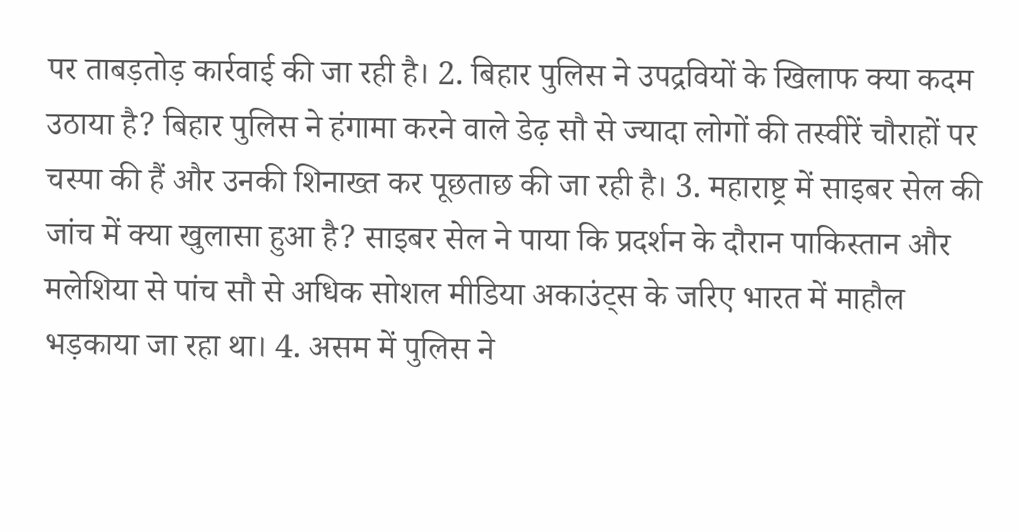पर ताबड़तोड़ कार्रवाई की जा रही है। 2. बिहार पुलिस ने उपद्रवियों के खिलाफ क्या कदम उठाया है? बिहार पुलिस ने हंगामा करने वाले डेढ़ सौ से ज्यादा लोगों की तस्वीरें चौराहों पर चस्पा की हैं और उनकी शिनाख्त कर पूछताछ की जा रही है। 3. महाराष्ट्र में साइबर सेल की जांच में क्या खुलासा हुआ है? साइबर सेल ने पाया कि प्रदर्शन के दौरान पाकिस्तान और मलेशिया से पांच सौ से अधिक सोशल मीडिया अकाउंट्स के जरिए भारत में माहौल भड़काया जा रहा था। 4. असम में पुलिस ने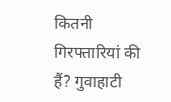कितनी गिरफ्तारियां की हैं? गुवाहाटी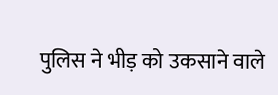पुलिस ने भीड़ को उकसाने वाले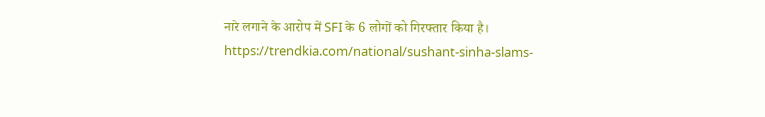नारे लगाने के आरोप में SFI के 6 लोगों को गिरफ्तार किया है। https://trendkia.com/national/sushant-sinha-slams-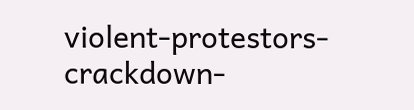violent-protestors-crackdown-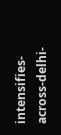intensifies-across-delhi-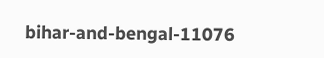bihar-and-bengal-11076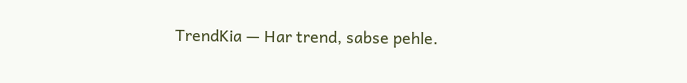TrendKia — Har trend, sabse pehle.